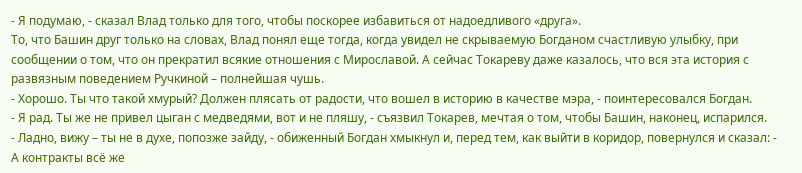- Я подумаю, - сказал Влад только для того, чтобы поскорее избавиться от надоедливого «друга».
То, что Башин друг только на словах, Влад понял еще тогда, когда увидел не скрываемую Богданом счастливую улыбку, при сообщении о том, что он прекратил всякие отношения с Мирославой. А сейчас Токареву даже казалось, что вся эта история с развязным поведением Ручкиной – полнейшая чушь.
- Хорошо. Ты что такой хмурый? Должен плясать от радости, что вошел в историю в качестве мэра, - поинтересовался Богдан.
- Я рад. Ты же не привел цыган с медведями, вот и не пляшу, - съязвил Токарев, мечтая о том, чтобы Башин, наконец, испарился.
- Ладно, вижу – ты не в духе, попозже зайду, - обиженный Богдан хмыкнул и, перед тем, как выйти в коридор, повернулся и сказал: - А контракты всё же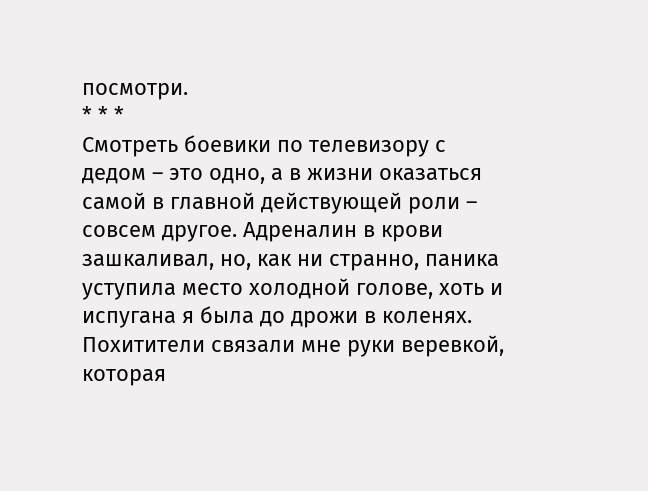посмотри.
* * *
Смотреть боевики по телевизору с дедом – это одно, а в жизни оказаться самой в главной действующей роли – совсем другое. Адреналин в крови зашкаливал, но, как ни странно, паника уступила место холодной голове, хоть и испугана я была до дрожи в коленях. Похитители связали мне руки веревкой, которая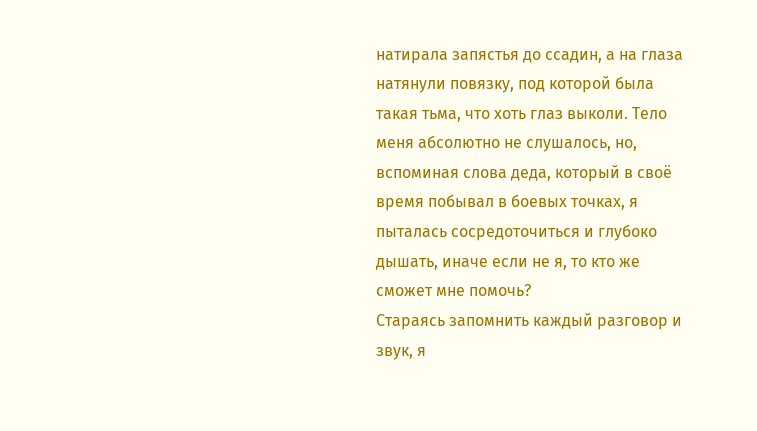натирала запястья до ссадин, а на глаза натянули повязку, под которой была такая тьма, что хоть глаз выколи. Тело меня абсолютно не слушалось, но, вспоминая слова деда, который в своё время побывал в боевых точках, я пыталась сосредоточиться и глубоко дышать, иначе если не я, то кто же сможет мне помочь?
Стараясь запомнить каждый разговор и звук, я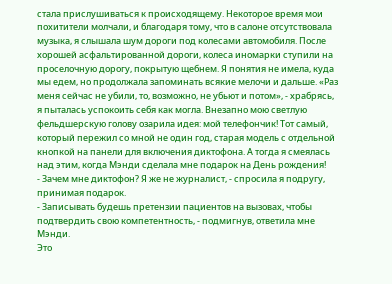стала прислушиваться к происходящему. Некоторое время мои похитители молчали, и благодаря тому, что в салоне отсутствовала музыка, я слышала шум дороги под колесами автомобиля. После хорошей асфальтированной дороги, колеса иномарки ступили на проселочную дорогу, покрытую щебнем. Я понятия не имела, куда мы едем, но продолжала запоминать всякие мелочи и дальше. «Раз меня сейчас не убили, то, возможно, не убьют и потом», - храбрясь, я пыталась успокоить себя как могла. Внезапно мою светлую фельдшерскую голову озарила идея: мой телефончик! Тот самый, который пережил со мной не один год, старая модель с отдельной кнопкой на панели для включения диктофона. А тогда я смеялась над этим, когда Мэнди сделала мне подарок на День рождения!
- Зачем мне диктофон? Я же не журналист, - спросила я подругу, принимая подарок.
- Записывать будешь претензии пациентов на вызовах, чтобы подтвердить свою компетентность, - подмигнув, ответила мне Мэнди.
Это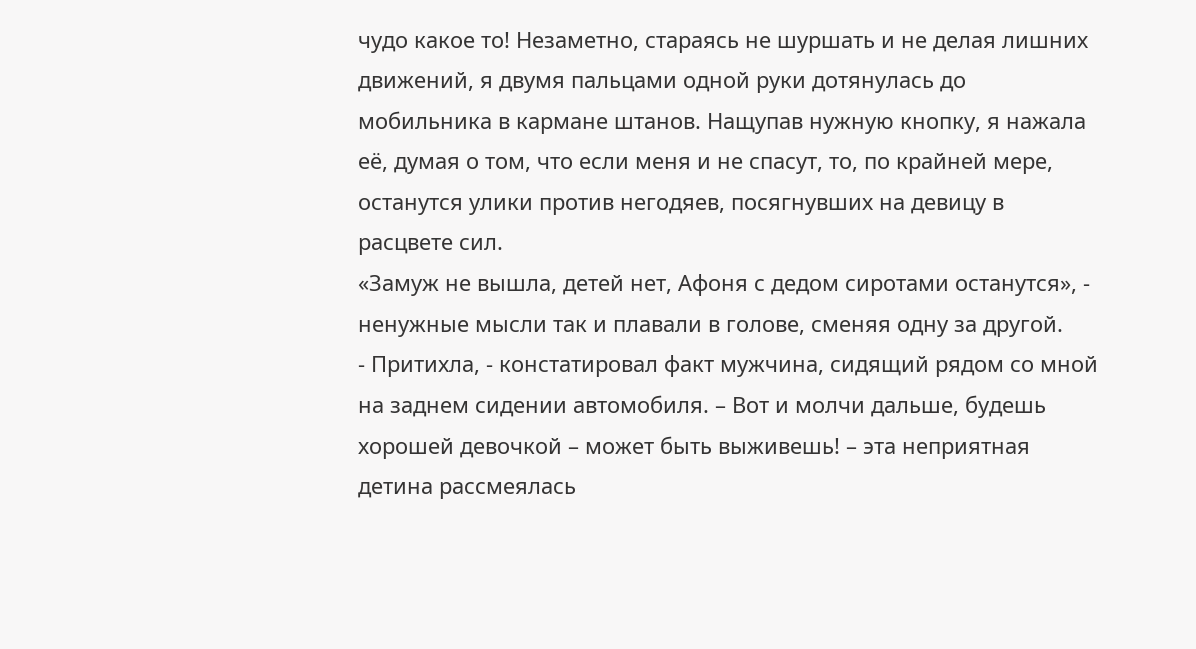чудо какое то! Незаметно, стараясь не шуршать и не делая лишних движений, я двумя пальцами одной руки дотянулась до мобильника в кармане штанов. Нащупав нужную кнопку, я нажала её, думая о том, что если меня и не спасут, то, по крайней мере, останутся улики против негодяев, посягнувших на девицу в расцвете сил.
«Замуж не вышла, детей нет, Афоня с дедом сиротами останутся», - ненужные мысли так и плавали в голове, сменяя одну за другой.
- Притихла, - констатировал факт мужчина, сидящий рядом со мной на заднем сидении автомобиля. – Вот и молчи дальше, будешь хорошей девочкой – может быть выживешь! – эта неприятная детина рассмеялась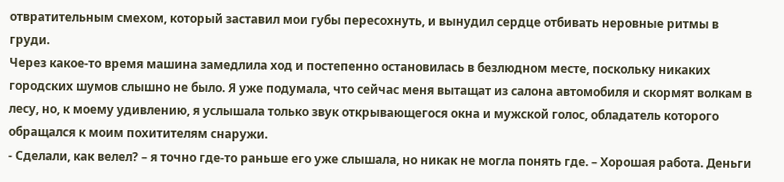отвратительным смехом, который заставил мои губы пересохнуть, и вынудил сердце отбивать неровные ритмы в груди.
Через какое-то время машина замедлила ход и постепенно остановилась в безлюдном месте, поскольку никаких городских шумов слышно не было. Я уже подумала, что сейчас меня вытащат из салона автомобиля и скормят волкам в лесу, но, к моему удивлению, я услышала только звук открывающегося окна и мужской голос, обладатель которого обращался к моим похитителям снаружи.
- Сделали, как велел? – я точно где-то раньше его уже слышала, но никак не могла понять где. – Хорошая работа. Деньги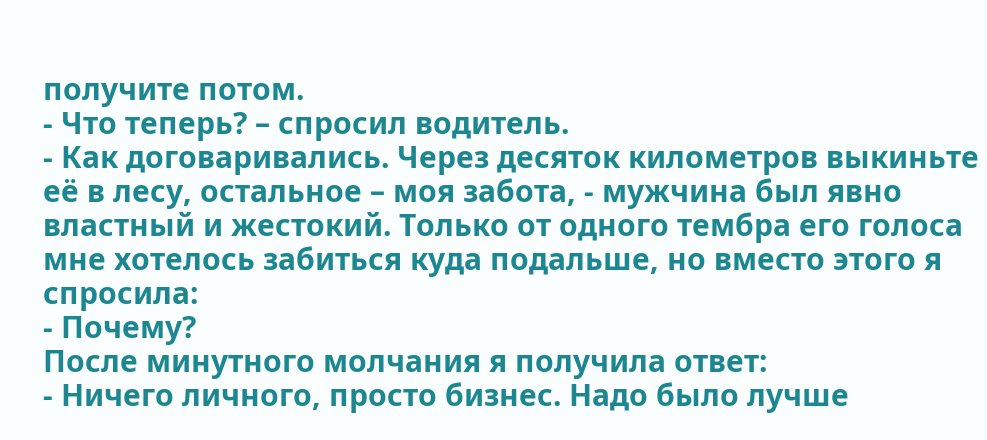получите потом.
- Что теперь? – спросил водитель.
- Как договаривались. Через десяток километров выкиньте её в лесу, остальное – моя забота, - мужчина был явно властный и жестокий. Только от одного тембра его голоса мне хотелось забиться куда подальше, но вместо этого я спросила:
- Почему?
После минутного молчания я получила ответ:
- Ничего личного, просто бизнес. Надо было лучше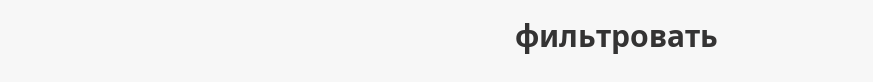фильтровать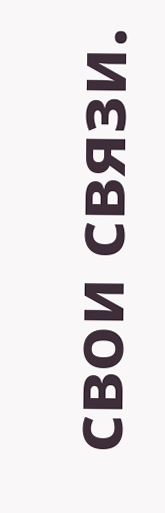свои связи.